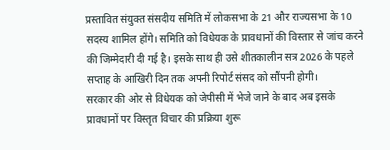प्रस्तावित संयुक्त संसदीय समिति में लोकसभा के 21 और राज्यसभा के 10 सदस्य शामिल होंगे। समिति को विधेयक के प्रावधानों की विस्तार से जांच करने की जिम्मेदारी दी गई है। इसके साथ ही उसे शीतकालीन सत्र 2026 के पहले सप्ताह के आखिरी दिन तक अपनी रिपोर्ट संसद को सौंपनी होगी।
सरकार की ओर से विधेयक को जेपीसी में भेजे जाने के बाद अब इसके प्रावधानों पर विस्तृत विचार की प्रक्रिया शुरू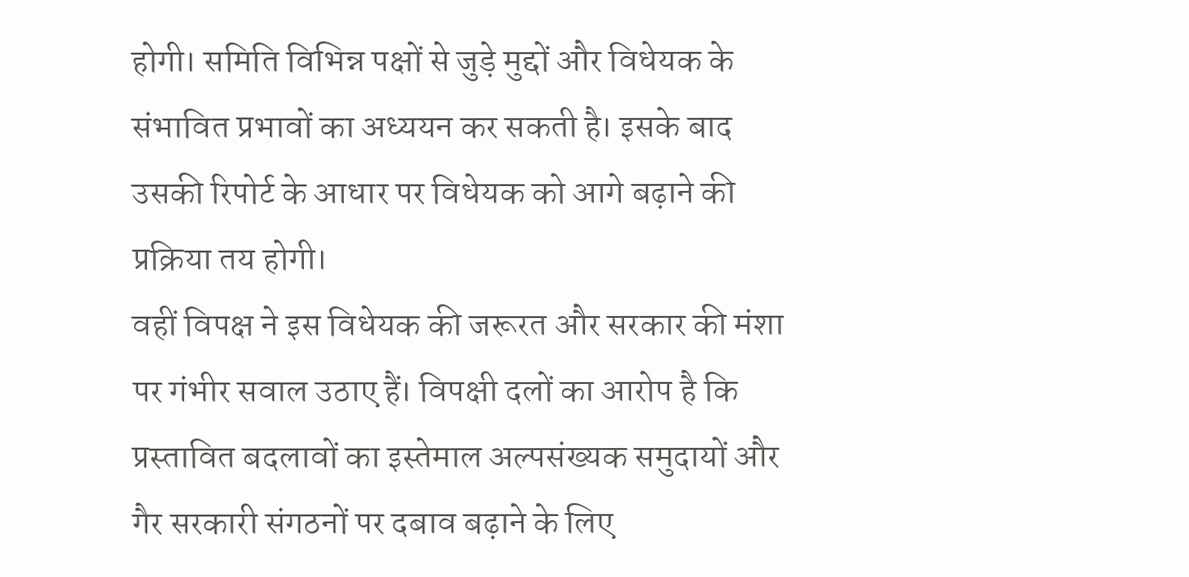होगी। समिति विभिन्न पक्षों से जुड़े मुद्दों और विधेयक के संभावित प्रभावों का अध्ययन कर सकती है। इसके बाद उसकी रिपोर्ट के आधार पर विधेयक को आगे बढ़ाने की प्रक्रिया तय होगी।
वहीं विपक्ष ने इस विधेयक की जरूरत और सरकार की मंशा पर गंभीर सवाल उठाए हैं। विपक्षी दलों का आरोप है कि प्रस्तावित बदलावों का इस्तेमाल अल्पसंख्यक समुदायों और गैर सरकारी संगठनों पर दबाव बढ़ाने के लिए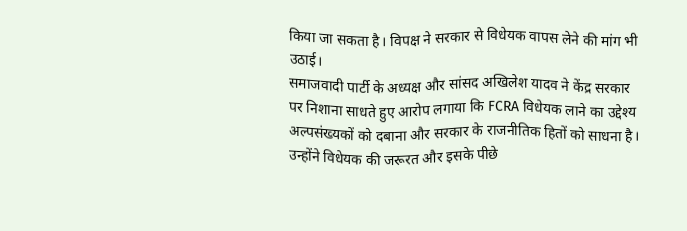किया जा सकता है। विपक्ष ने सरकार से विधेयक वापस लेने की मांग भी उठाई।
समाजवादी पार्टी के अध्यक्ष और सांसद अखिलेश यादव ने केंद्र सरकार पर निशाना साधते हुए आरोप लगाया कि FCRA विधेयक लाने का उद्देश्य अल्पसंख्यकों को दबाना और सरकार के राजनीतिक हितों को साधना है। उन्होंने विधेयक की जरूरत और इसके पीछे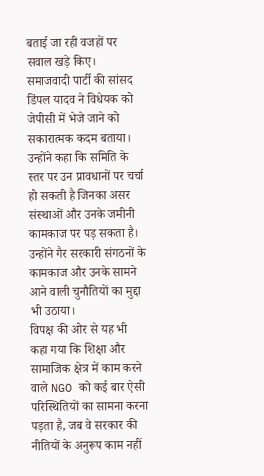बताई जा रही वजहों पर सवाल खड़े किए।
समाजवादी पार्टी की सांसद डिंपल यादव ने विधेयक को जेपीसी में भेजे जाने को सकारात्मक कदम बताया। उन्होंने कहा कि समिति के स्तर पर उन प्रावधानों पर चर्चा हो सकती है जिनका असर संस्थाओं और उनके जमीनी कामकाज पर पड़ सकता है। उन्होंने गैर सरकारी संगठनों के कामकाज और उनके सामने आने वाली चुनौतियों का मुद्दा भी उठाया।
विपक्ष की ओर से यह भी कहा गया कि शिक्षा और सामाजिक क्षेत्र में काम करने वाले NGO को कई बार ऐसी परिस्थितियों का सामना करना पड़ता है, जब वे सरकार की नीतियों के अनुरूप काम नहीं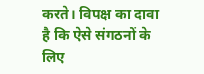करते। विपक्ष का दावा है कि ऐसे संगठनों के लिए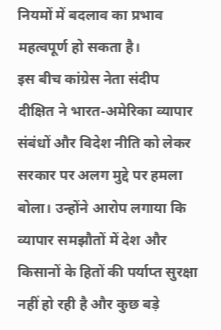नियमों में बदलाव का प्रभाव महत्वपूर्ण हो सकता है।
इस बीच कांग्रेस नेता संदीप दीक्षित ने भारत-अमेरिका व्यापार संबंधों और विदेश नीति को लेकर सरकार पर अलग मुद्दे पर हमला बोला। उन्होंने आरोप लगाया कि व्यापार समझौतों में देश और किसानों के हितों की पर्याप्त सुरक्षा नहीं हो रही है और कुछ बड़े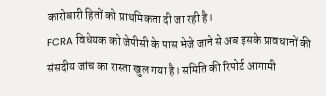कारोबारी हितों को प्राथमिकता दी जा रही है।
FCRA विधेयक को जेपीसी के पास भेजे जाने से अब इसके प्रावधानों की संसदीय जांच का रास्ता खुल गया है। समिति की रिपोर्ट आगामी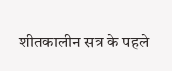शीतकालीन सत्र के पहले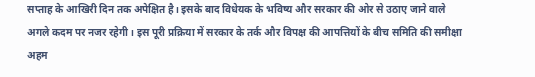सप्ताह के आखिरी दिन तक अपेक्षित है। इसके बाद विधेयक के भविष्य और सरकार की ओर से उठाए जाने वाले अगले कदम पर नजर रहेगी। इस पूरी प्रक्रिया में सरकार के तर्क और विपक्ष की आपत्तियों के बीच समिति की समीक्षा अहम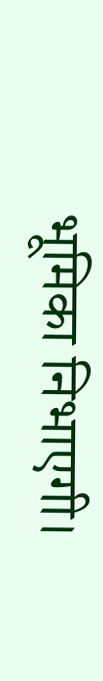भूमिका निभाएगी।